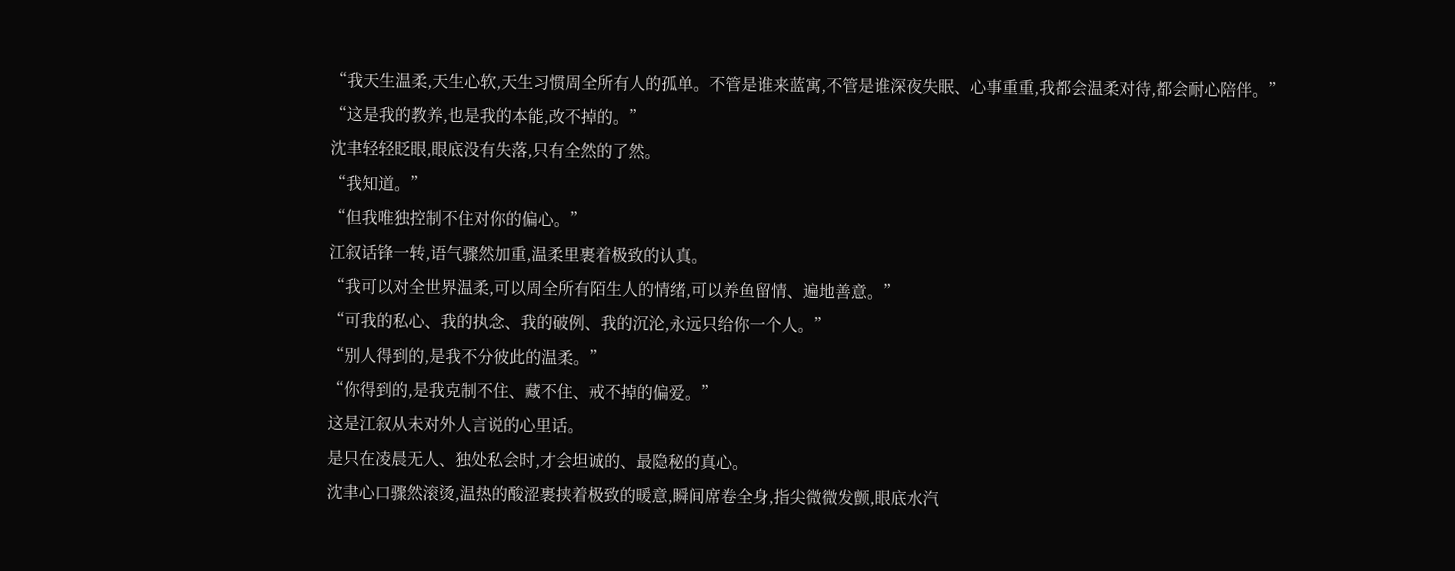“我天生温柔,天生心软,天生习惯周全所有人的孤单。不管是谁来蓝寓,不管是谁深夜失眠、心事重重,我都会温柔对待,都会耐心陪伴。”
“这是我的教养,也是我的本能,改不掉的。”
沈聿轻轻眨眼,眼底没有失落,只有全然的了然。
“我知道。”
“但我唯独控制不住对你的偏心。”
江叙话锋一转,语气骤然加重,温柔里裹着极致的认真。
“我可以对全世界温柔,可以周全所有陌生人的情绪,可以养鱼留情、遍地善意。”
“可我的私心、我的执念、我的破例、我的沉沦,永远只给你一个人。”
“别人得到的,是我不分彼此的温柔。”
“你得到的,是我克制不住、藏不住、戒不掉的偏爱。”
这是江叙从未对外人言说的心里话。
是只在凌晨无人、独处私会时,才会坦诚的、最隐秘的真心。
沈聿心口骤然滚烫,温热的酸涩裹挟着极致的暖意,瞬间席卷全身,指尖微微发颤,眼底水汽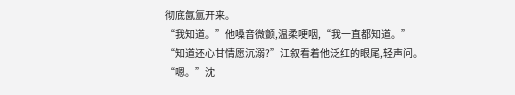彻底氤氲开来。
“我知道。”他嗓音微颤,温柔哽咽,“我一直都知道。”
“知道还心甘情愿沉溺?”江叙看着他泛红的眼尾,轻声问。
“嗯。”沈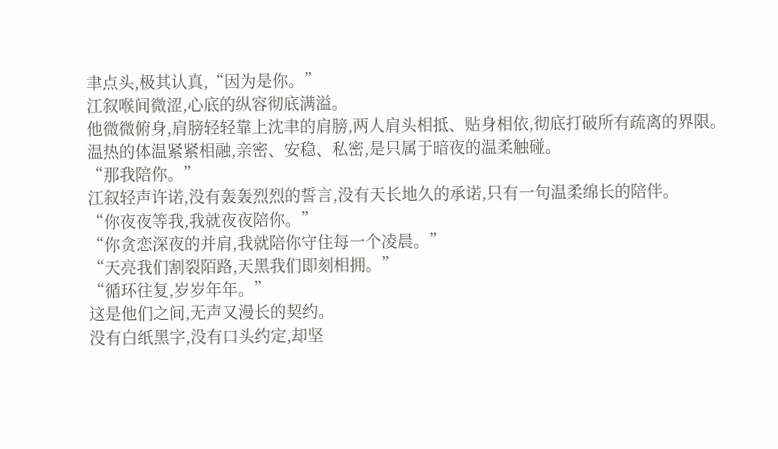聿点头,极其认真,“因为是你。”
江叙喉间微涩,心底的纵容彻底满溢。
他微微俯身,肩膀轻轻靠上沈聿的肩膀,两人肩头相抵、贴身相依,彻底打破所有疏离的界限。
温热的体温紧紧相融,亲密、安稳、私密,是只属于暗夜的温柔触碰。
“那我陪你。”
江叙轻声许诺,没有轰轰烈烈的誓言,没有天长地久的承诺,只有一句温柔绵长的陪伴。
“你夜夜等我,我就夜夜陪你。”
“你贪恋深夜的并肩,我就陪你守住每一个凌晨。”
“天亮我们割裂陌路,天黑我们即刻相拥。”
“循环往复,岁岁年年。”
这是他们之间,无声又漫长的契约。
没有白纸黑字,没有口头约定,却坚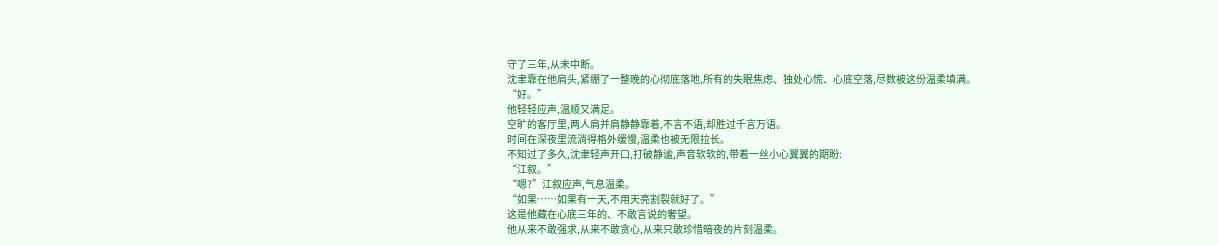守了三年,从未中断。
沈聿靠在他肩头,紧绷了一整晚的心彻底落地,所有的失眠焦虑、独处心慌、心底空落,尽数被这份温柔填满。
“好。”
他轻轻应声,温顺又满足。
空旷的客厅里,两人肩并肩静静靠着,不言不语,却胜过千言万语。
时间在深夜里流淌得格外缓慢,温柔也被无限拉长。
不知过了多久,沈聿轻声开口,打破静谧,声音软软的,带着一丝小心翼翼的期盼:
“江叙。”
“嗯?”江叙应声,气息温柔。
“如果……如果有一天,不用天亮割裂就好了。”
这是他藏在心底三年的、不敢言说的奢望。
他从来不敢强求,从来不敢贪心,从来只敢珍惜暗夜的片刻温柔。